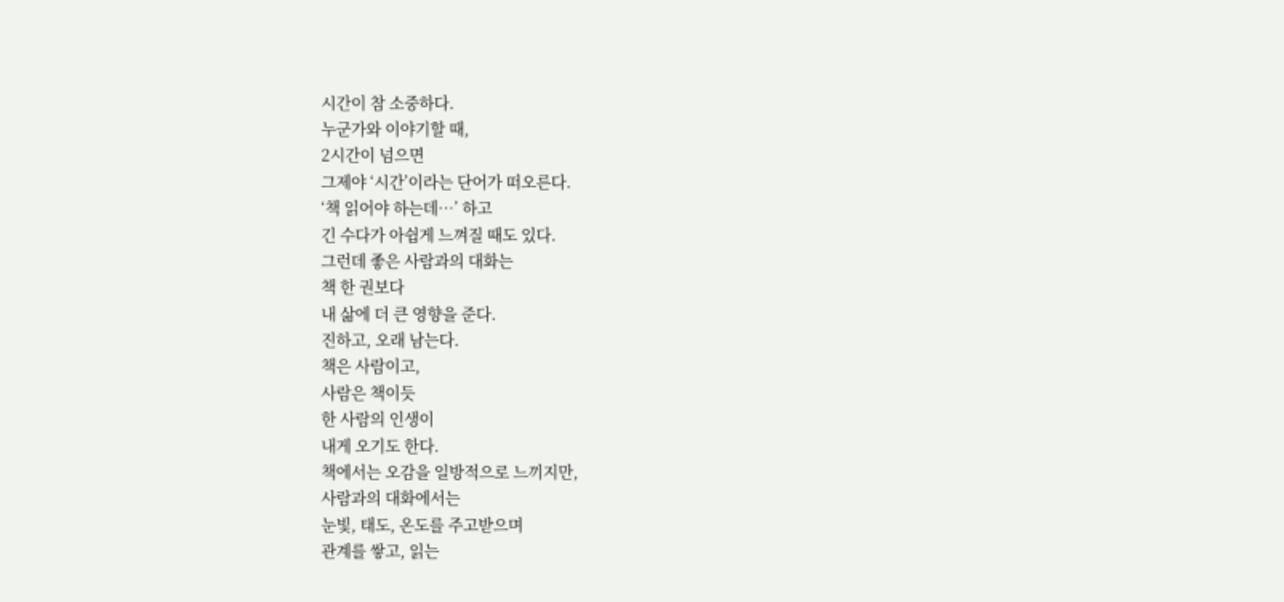시간이 참 소중하다.
누군가와 이야기할 때,
2시간이 넘으면
그제야 ‘시간’이라는 단어가 떠오른다.
‘책 읽어야 하는데…’ 하고
긴 수다가 아쉽게 느껴질 때도 있다.
그런데 좋은 사람과의 대화는
책 한 권보다
내 삶에 더 큰 영향을 준다.
진하고, 오래 남는다.
책은 사람이고,
사람은 책이듯
한 사람의 인생이
내게 오기도 한다.
책에서는 오감을 일방적으로 느끼지만,
사람과의 대화에서는
눈빛, 태도, 온도를 주고받으며
관계를 쌓고, 읽는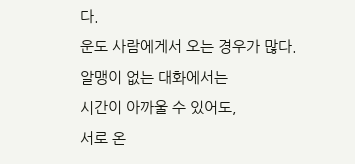다.
운도 사람에게서 오는 경우가 많다.
알맹이 없는 대화에서는
시간이 아까울 수 있어도,
서로 온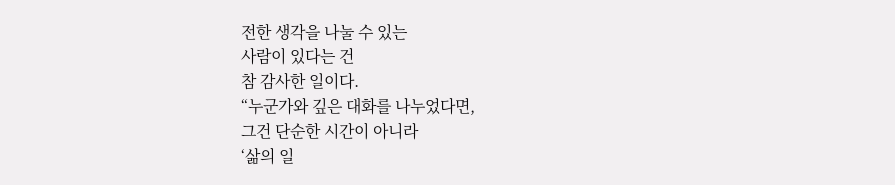전한 생각을 나눌 수 있는
사람이 있다는 건
참 감사한 일이다.
“누군가와 깊은 대화를 나누었다면,
그건 단순한 시간이 아니라
‘삶의 일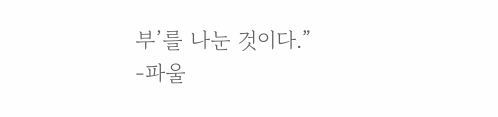부’를 나눈 것이다.”
-파울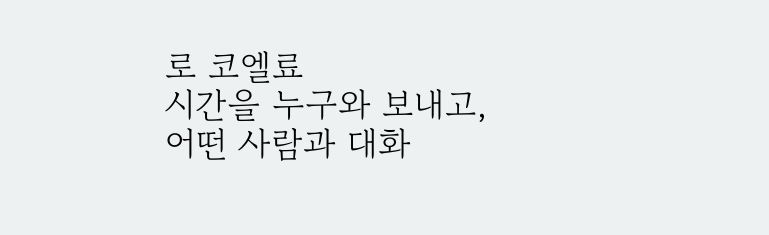로 코엘료
시간을 누구와 보내고,
어떤 사람과 대화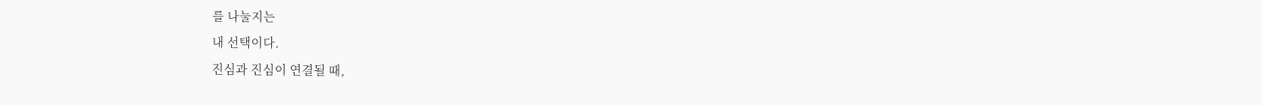를 나눌지는
내 선택이다.
진심과 진심이 연결될 때,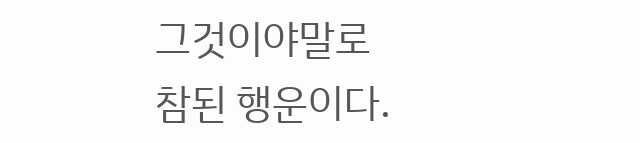그것이야말로
참된 행운이다.